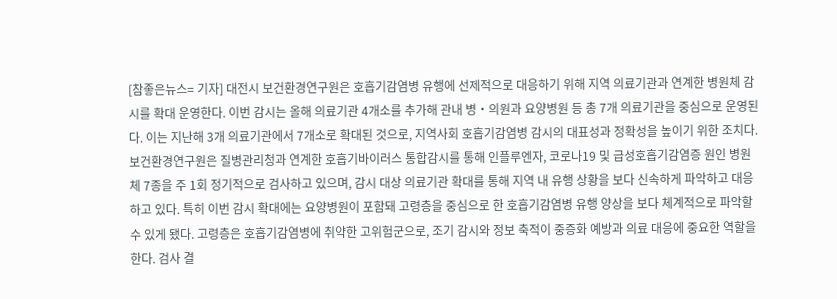[참좋은뉴스= 기자] 대전시 보건환경연구원은 호흡기감염병 유행에 선제적으로 대응하기 위해 지역 의료기관과 연계한 병원체 감시를 확대 운영한다. 이번 감시는 올해 의료기관 4개소를 추가해 관내 병‧의원과 요양병원 등 총 7개 의료기관을 중심으로 운영된다. 이는 지난해 3개 의료기관에서 7개소로 확대된 것으로, 지역사회 호흡기감염병 감시의 대표성과 정확성을 높이기 위한 조치다. 보건환경연구원은 질병관리청과 연계한 호흡기바이러스 통합감시를 통해 인플루엔자, 코로나19 및 급성호흡기감염증 원인 병원체 7종을 주 1회 정기적으로 검사하고 있으며, 감시 대상 의료기관 확대를 통해 지역 내 유행 상황을 보다 신속하게 파악하고 대응하고 있다. 특히 이번 감시 확대에는 요양병원이 포함돼 고령층을 중심으로 한 호흡기감염병 유행 양상을 보다 체계적으로 파악할 수 있게 됐다. 고령층은 호흡기감염병에 취약한 고위험군으로, 조기 감시와 정보 축적이 중증화 예방과 의료 대응에 중요한 역할을 한다. 검사 결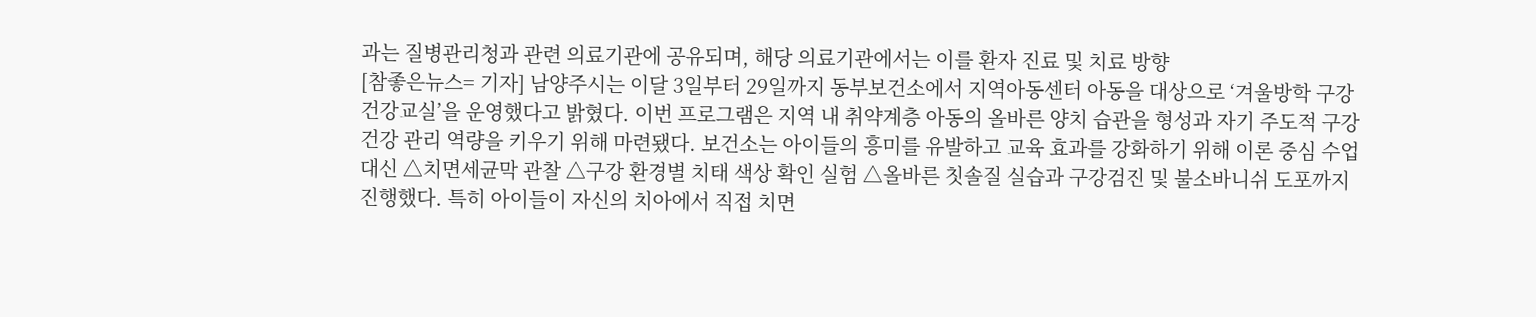과는 질병관리청과 관련 의료기관에 공유되며, 해당 의료기관에서는 이를 환자 진료 및 치료 방향
[참좋은뉴스= 기자] 남양주시는 이달 3일부터 29일까지 동부보건소에서 지역아동센터 아동을 대상으로 ‘겨울방학 구강건강교실’을 운영했다고 밝혔다. 이번 프로그램은 지역 내 취약계층 아동의 올바른 양치 습관을 형성과 자기 주도적 구강건강 관리 역량을 키우기 위해 마련됐다. 보건소는 아이들의 흥미를 유발하고 교육 효과를 강화하기 위해 이론 중심 수업 대신 △치면세균막 관찰 △구강 환경별 치태 색상 확인 실험 △올바른 칫솔질 실습과 구강검진 및 불소바니쉬 도포까지 진행했다. 특히 아이들이 자신의 치아에서 직접 치면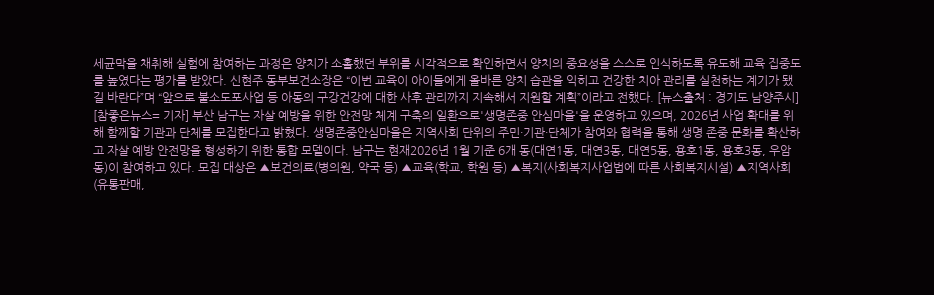세균막을 채취해 실험에 참여하는 과정은 양치가 소홀했던 부위를 시각적으로 확인하면서 양치의 중요성을 스스로 인식하도록 유도해 교육 집중도를 높였다는 평가를 받았다. 신현주 동부보건소장은 “이번 교육이 아이들에게 올바른 양치 습관을 익히고 건강한 치아 관리를 실천하는 계기가 됐길 바란다”며 “앞으로 불소도포사업 등 아동의 구강건강에 대한 사후 관리까지 지속해서 지원할 계획”이라고 전했다. [뉴스출처 : 경기도 남양주시]
[참좋은뉴스= 기자] 부산 남구는 자살 예방을 위한 안전망 체계 구축의 일환으로'생명존중 안심마을'을 운영하고 있으며, 2026년 사업 확대를 위해 함께할 기관과 단체를 모집한다고 밝혔다. 생명존중안심마을은 지역사회 단위의 주민·기관·단체가 참여와 협력을 통해 생명 존중 문화를 확산하고 자살 예방 안전망을 형성하기 위한 통합 모델이다. 남구는 현재2026년 1월 기준 6개 동(대연1동, 대연3동, 대연5동, 용호1동, 용호3동, 우암동)이 참여하고 있다. 모집 대상은 ▲보건의료(병의원, 약국 등) ▲교육(학교, 학원 등) ▲복지(사회복지사업법에 따른 사회복지시설) ▲지역사회(유통판매,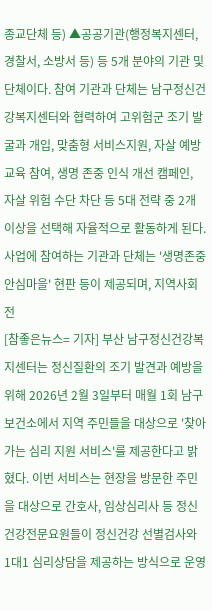종교단체 등) ▲공공기관(행정복지센터, 경찰서, 소방서 등) 등 5개 분야의 기관 및 단체이다. 참여 기관과 단체는 남구정신건강복지센터와 협력하여 고위험군 조기 발굴과 개입, 맞춤형 서비스지원, 자살 예방 교육 참여, 생명 존중 인식 개선 캠페인, 자살 위험 수단 차단 등 5대 전략 중 2개 이상을 선택해 자율적으로 활동하게 된다. 사업에 참여하는 기관과 단체는 '생명존중 안심마을' 현판 등이 제공되며, 지역사회 전
[참좋은뉴스= 기자] 부산 남구정신건강복지센터는 정신질환의 조기 발견과 예방을 위해 2026년 2월 3일부터 매월 1회 남구보건소에서 지역 주민들을 대상으로 '찾아가는 심리 지원 서비스'를 제공한다고 밝혔다. 이번 서비스는 현장을 방문한 주민을 대상으로 간호사, 임상심리사 등 정신건강전문요원들이 정신건강 선별검사와 1대1 심리상담을 제공하는 방식으로 운영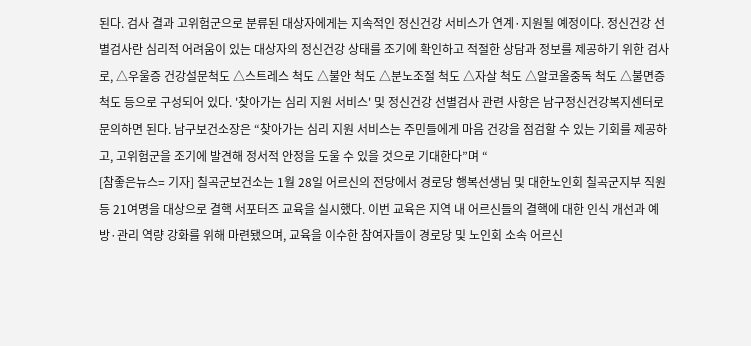된다. 검사 결과 고위험군으로 분류된 대상자에게는 지속적인 정신건강 서비스가 연계·지원될 예정이다. 정신건강 선별검사란 심리적 어려움이 있는 대상자의 정신건강 상태를 조기에 확인하고 적절한 상담과 정보를 제공하기 위한 검사로, △우울증 건강설문척도 △스트레스 척도 △불안 척도 △분노조절 척도 △자살 척도 △알코올중독 척도 △불면증 척도 등으로 구성되어 있다. '찾아가는 심리 지원 서비스' 및 정신건강 선별검사 관련 사항은 남구정신건강복지센터로 문의하면 된다. 남구보건소장은 “찾아가는 심리 지원 서비스는 주민들에게 마음 건강을 점검할 수 있는 기회를 제공하고, 고위험군을 조기에 발견해 정서적 안정을 도울 수 있을 것으로 기대한다”며 “
[참좋은뉴스= 기자] 칠곡군보건소는 1월 28일 어르신의 전당에서 경로당 행복선생님 및 대한노인회 칠곡군지부 직원 등 21여명을 대상으로 결핵 서포터즈 교육을 실시했다. 이번 교육은 지역 내 어르신들의 결핵에 대한 인식 개선과 예방·관리 역량 강화를 위해 마련됐으며, 교육을 이수한 참여자들이 경로당 및 노인회 소속 어르신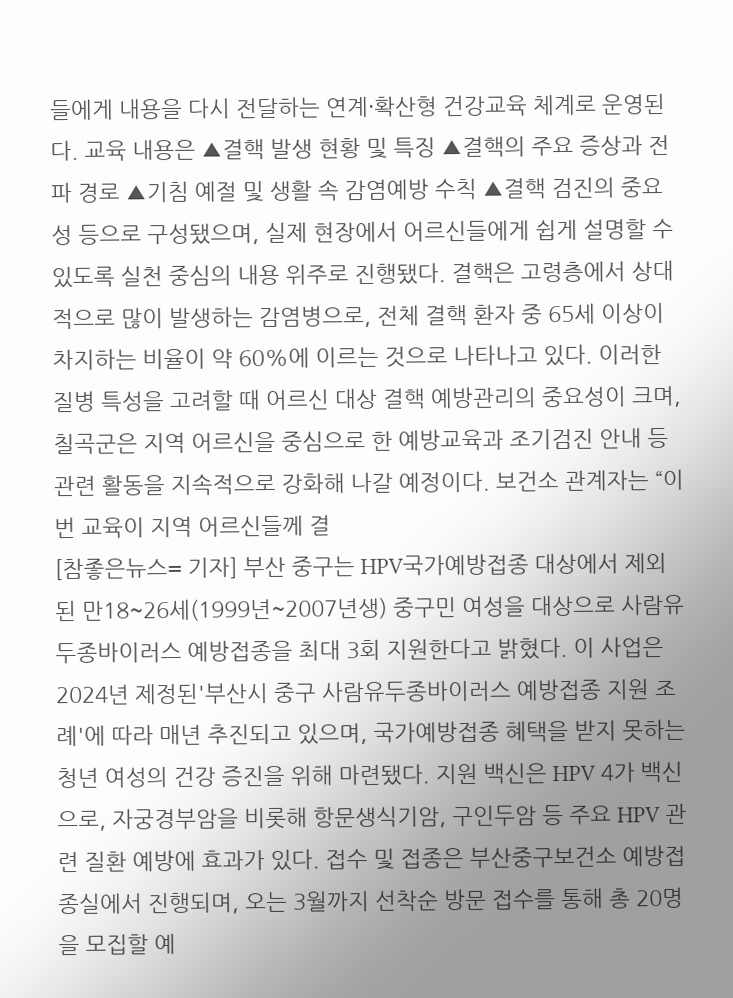들에게 내용을 다시 전달하는 연계·확산형 건강교육 체계로 운영된다. 교육 내용은 ▲결핵 발생 현황 및 특징 ▲결핵의 주요 증상과 전파 경로 ▲기침 예절 및 생활 속 감염예방 수칙 ▲결핵 검진의 중요성 등으로 구성됐으며, 실제 현장에서 어르신들에게 쉽게 설명할 수 있도록 실천 중심의 내용 위주로 진행됐다. 결핵은 고령층에서 상대적으로 많이 발생하는 감염병으로, 전체 결핵 환자 중 65세 이상이 차지하는 비율이 약 60%에 이르는 것으로 나타나고 있다. 이러한 질병 특성을 고려할 때 어르신 대상 결핵 예방관리의 중요성이 크며, 칠곡군은 지역 어르신을 중심으로 한 예방교육과 조기검진 안내 등 관련 활동을 지속적으로 강화해 나갈 예정이다. 보건소 관계자는 “이번 교육이 지역 어르신들께 결
[참좋은뉴스= 기자] 부산 중구는 HPV국가예방접종 대상에서 제외된 만18~26세(1999년~2007년생) 중구민 여성을 대상으로 사람유두종바이러스 예방접종을 최대 3회 지원한다고 밝혔다. 이 사업은 2024년 제정된'부산시 중구 사람유두종바이러스 예방접종 지원 조례'에 따라 매년 추진되고 있으며, 국가예방접종 혜택을 받지 못하는 청년 여성의 건강 증진을 위해 마련됐다. 지원 백신은 HPV 4가 백신으로, 자궁경부암을 비롯해 항문생식기암, 구인두암 등 주요 HPV 관련 질환 예방에 효과가 있다. 접수 및 접종은 부산중구보건소 예방접종실에서 진행되며, 오는 3월까지 선착순 방문 접수를 통해 총 20명을 모집할 예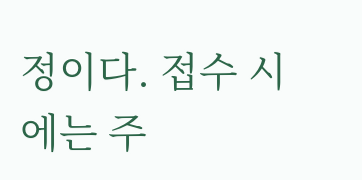정이다. 접수 시에는 주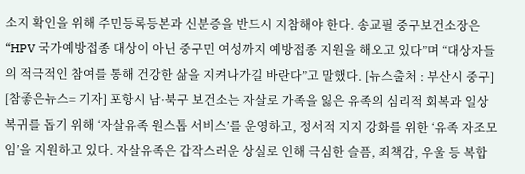소지 확인을 위해 주민등록등본과 신분증을 반드시 지참해야 한다. 송교필 중구보건소장은 “HPV 국가예방접종 대상이 아닌 중구민 여성까지 예방접종 지원을 해오고 있다”며 “대상자들의 적극적인 참여를 통해 건강한 삶을 지켜나가길 바란다”고 말했다. [뉴스출처 : 부산시 중구]
[참좋은뉴스= 기자] 포항시 남·북구 보건소는 자살로 가족을 잃은 유족의 심리적 회복과 일상 복귀를 돕기 위해 ‘자살유족 원스톱 서비스’를 운영하고, 정서적 지지 강화를 위한 ‘유족 자조모임’을 지원하고 있다. 자살유족은 갑작스러운 상실로 인해 극심한 슬픔, 죄책감, 우울 등 복합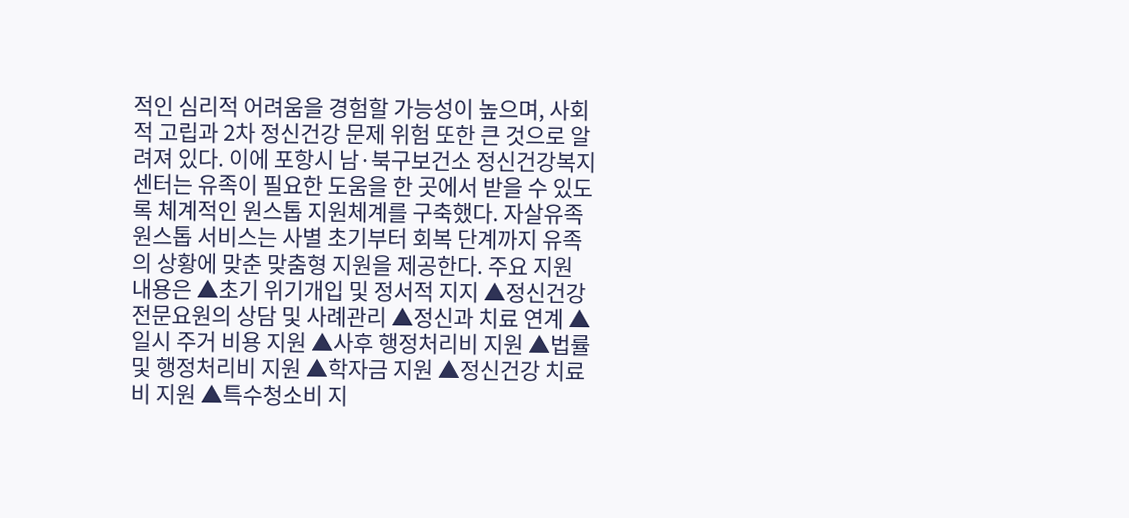적인 심리적 어려움을 경험할 가능성이 높으며, 사회적 고립과 2차 정신건강 문제 위험 또한 큰 것으로 알려져 있다. 이에 포항시 남·북구보건소 정신건강복지센터는 유족이 필요한 도움을 한 곳에서 받을 수 있도록 체계적인 원스톱 지원체계를 구축했다. 자살유족 원스톱 서비스는 사별 초기부터 회복 단계까지 유족의 상황에 맞춘 맞춤형 지원을 제공한다. 주요 지원 내용은 ▲초기 위기개입 및 정서적 지지 ▲정신건강 전문요원의 상담 및 사례관리 ▲정신과 치료 연계 ▲일시 주거 비용 지원 ▲사후 행정처리비 지원 ▲법률 및 행정처리비 지원 ▲학자금 지원 ▲정신건강 치료비 지원 ▲특수청소비 지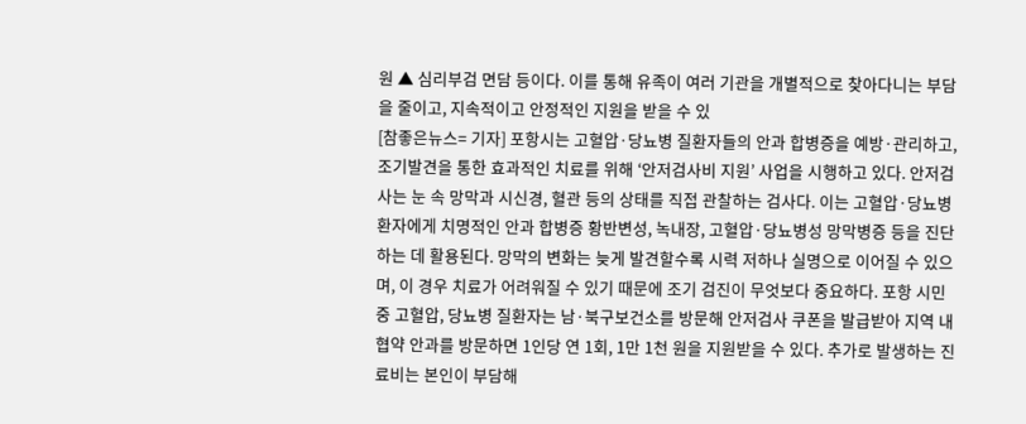원 ▲ 심리부검 면담 등이다. 이를 통해 유족이 여러 기관을 개별적으로 찾아다니는 부담을 줄이고, 지속적이고 안정적인 지원을 받을 수 있
[참좋은뉴스= 기자] 포항시는 고혈압·당뇨병 질환자들의 안과 합병증을 예방·관리하고, 조기발견을 통한 효과적인 치료를 위해 ‘안저검사비 지원’ 사업을 시행하고 있다. 안저검사는 눈 속 망막과 시신경, 혈관 등의 상태를 직접 관찰하는 검사다. 이는 고혈압·당뇨병 환자에게 치명적인 안과 합병증 황반변성, 녹내장, 고혈압·당뇨병성 망막병증 등을 진단하는 데 활용된다. 망막의 변화는 늦게 발견할수록 시력 저하나 실명으로 이어질 수 있으며, 이 경우 치료가 어려워질 수 있기 때문에 조기 검진이 무엇보다 중요하다. 포항 시민 중 고혈압, 당뇨병 질환자는 남·북구보건소를 방문해 안저검사 쿠폰을 발급받아 지역 내 협약 안과를 방문하면 1인당 연 1회, 1만 1천 원을 지원받을 수 있다. 추가로 발생하는 진료비는 본인이 부담해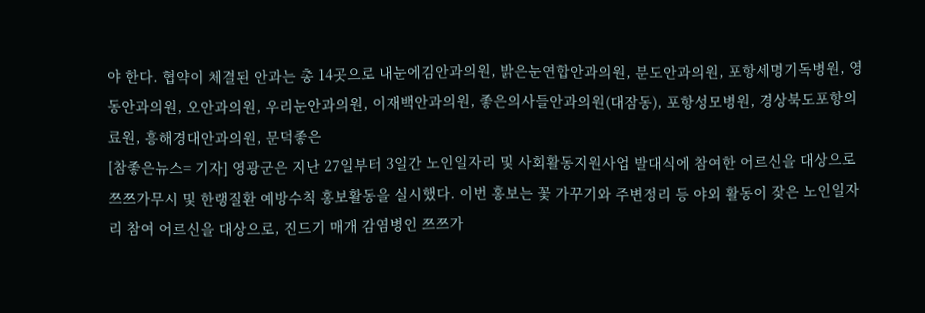야 한다. 협약이 체결된 안과는 총 14곳으로 내눈에김안과의원, 밝은눈연합안과의원, 분도안과의원, 포항세명기독병원, 영동안과의원, 오안과의원, 우리눈안과의원, 이재백안과의원, 좋은의사들안과의원(대잠동), 포항성모병원, 경상북도포항의료원, 흥해경대안과의원, 문덕좋은
[참좋은뉴스= 기자] 영광군은 지난 27일부터 3일간 노인일자리 및 사회활동지원사업 발대식에 참여한 어르신을 대상으로 쯔쯔가무시 및 한랭질환 예방수칙 홍보활동을 실시했다. 이번 홍보는 꽃 가꾸기와 주변정리 등 야외 활동이 잦은 노인일자리 참여 어르신을 대상으로, 진드기 매개 감염병인 쯔쯔가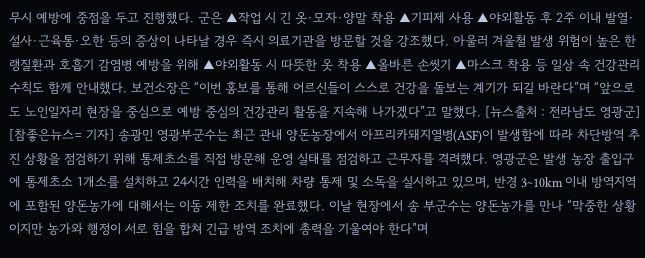무시 예방에 중점을 두고 진행했다. 군은 ▲작업 시 긴 옷·모자·양말 착용 ▲기피제 사용 ▲야외활동 후 2주 이내 발열·설사·근육통·오한 등의 증상이 나타날 경우 즉시 의료기관을 방문할 것을 강조했다. 아울러 겨울철 발생 위험이 높은 한랭질환과 호흡기 감염병 예방을 위해 ▲야외활동 시 따뜻한 옷 착용 ▲올바른 손씻기 ▲마스크 착용 등 일상 속 건강관리 수칙도 함께 안내했다. 보건소장은 “이번 홍보를 통해 어르신들이 스스로 건강을 돌보는 계기가 되길 바란다”며 “앞으로도 노인일자리 현장을 중심으로 예방 중심의 건강관리 활동을 지속해 나가겠다”고 말했다. [뉴스출처 : 전라남도 영광군]
[참좋은뉴스= 기자] 송광민 영광부군수는 최근 관내 양돈농장에서 아프리카돼지열병(ASF)이 발생함에 따라 차단방역 추진 상황을 점검하기 위해 통제초소를 직접 방문해 운영 실태를 점검하고 근무자를 격려했다. 영광군은 발생 농장 출입구에 통제초소 1개소를 설치하고 24시간 인력을 배치해 차량 통제 및 소독을 실시하고 있으며, 반경 3~10km 이내 방역지역에 포함된 양돈농가에 대해서는 이동 제한 조치를 완료했다. 이날 현장에서 송 부군수는 양돈농가를 만나 “막중한 상황이지만 농가와 행정이 서로 힘을 합쳐 긴급 방역 조치에 총력을 기울여야 한다”며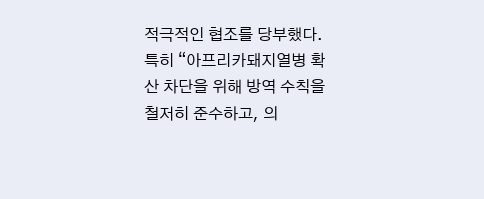적극적인 협조를 당부했다. 특히 “아프리카돼지열병 확산 차단을 위해 방역 수칙을 철저히 준수하고, 의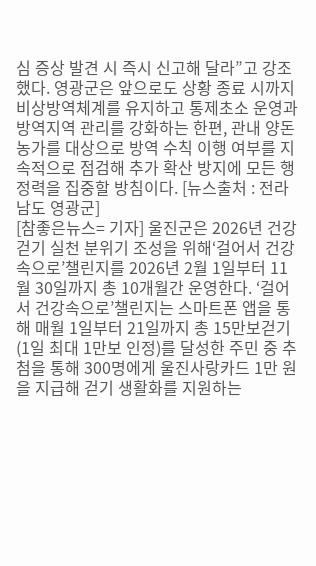심 증상 발견 시 즉시 신고해 달라”고 강조했다. 영광군은 앞으로도 상황 종료 시까지 비상방역체계를 유지하고 통제초소 운영과 방역지역 관리를 강화하는 한편, 관내 양돈농가를 대상으로 방역 수칙 이행 여부를 지속적으로 점검해 추가 확산 방지에 모든 행정력을 집중할 방침이다. [뉴스출처 : 전라남도 영광군]
[참좋은뉴스= 기자] 울진군은 2026년 건강걷기 실천 분위기 조성을 위해‘걸어서 건강속으로’챌린지를 2026년 2월 1일부터 11월 30일까지 총 10개월간 운영한다. ‘걸어서 건강속으로’챌린지는 스마트폰 앱을 통해 매월 1일부터 21일까지 총 15만보걷기(1일 최대 1만보 인정)를 달성한 주민 중 추첨을 통해 300명에게 울진사랑카드 1만 원을 지급해 걷기 생활화를 지원하는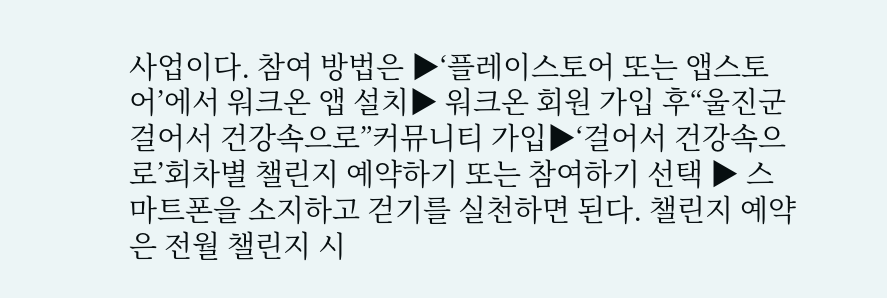사업이다. 참여 방법은 ▶‘플레이스토어 또는 앱스토어’에서 워크온 앱 설치▶ 워크온 회원 가입 후“울진군 걸어서 건강속으로”커뮤니티 가입▶‘걸어서 건강속으로’회차별 챌린지 예약하기 또는 참여하기 선택 ▶ 스마트폰을 소지하고 걷기를 실천하면 된다. 챌린지 예약은 전월 챌린지 시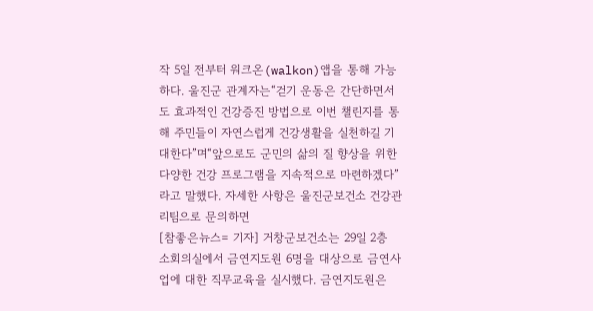작 5일 전부터 워크온(walkon)앱을 통해 가능하다. 울진군 관계자는“걷기 운동은 간단하면서도 효과적인 건강증진 방법으로 이번 챌린지를 통해 주민들이 자연스럽게 건강생활을 실천하길 기대한다”며“앞으로도 군민의 삶의 질 향상을 위한 다양한 건강 프로그램을 지속적으로 마련하겠다”라고 말했다. 자세한 사항은 울진군보건소 건강관리팀으로 문의하면
[참좋은뉴스= 기자] 거창군보건소는 29일 2층 소회의실에서 금연지도원 6명을 대상으로 금연사업에 대한 직무교육을 실시했다. 금연지도원은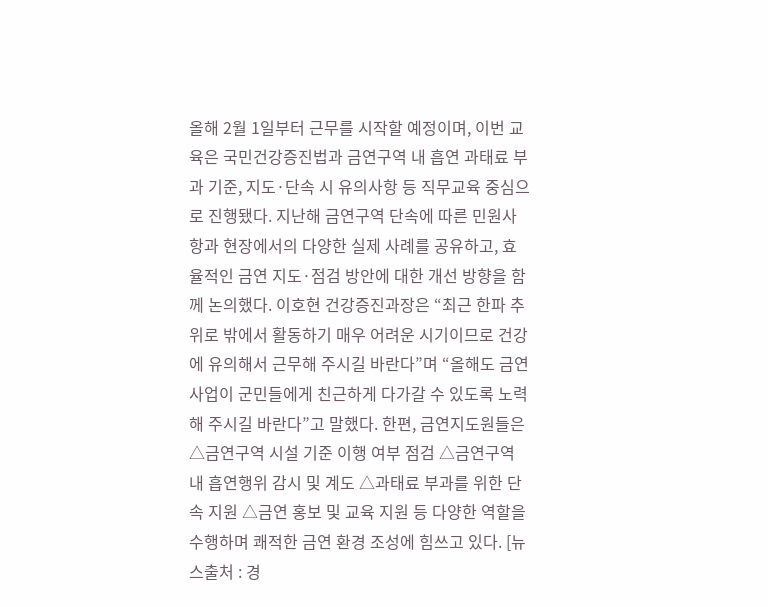올해 2월 1일부터 근무를 시작할 예정이며, 이번 교육은 국민건강증진법과 금연구역 내 흡연 과태료 부과 기준, 지도·단속 시 유의사항 등 직무교육 중심으로 진행됐다. 지난해 금연구역 단속에 따른 민원사항과 현장에서의 다양한 실제 사례를 공유하고, 효율적인 금연 지도·점검 방안에 대한 개선 방향을 함께 논의했다. 이호현 건강증진과장은 “최근 한파 추위로 밖에서 활동하기 매우 어려운 시기이므로 건강에 유의해서 근무해 주시길 바란다”며 “올해도 금연사업이 군민들에게 친근하게 다가갈 수 있도록 노력해 주시길 바란다”고 말했다. 한편, 금연지도원들은 △금연구역 시설 기준 이행 여부 점검 △금연구역 내 흡연행위 감시 및 계도 △과태료 부과를 위한 단속 지원 △금연 홍보 및 교육 지원 등 다양한 역할을 수행하며 쾌적한 금연 환경 조성에 힘쓰고 있다. [뉴스출처 : 경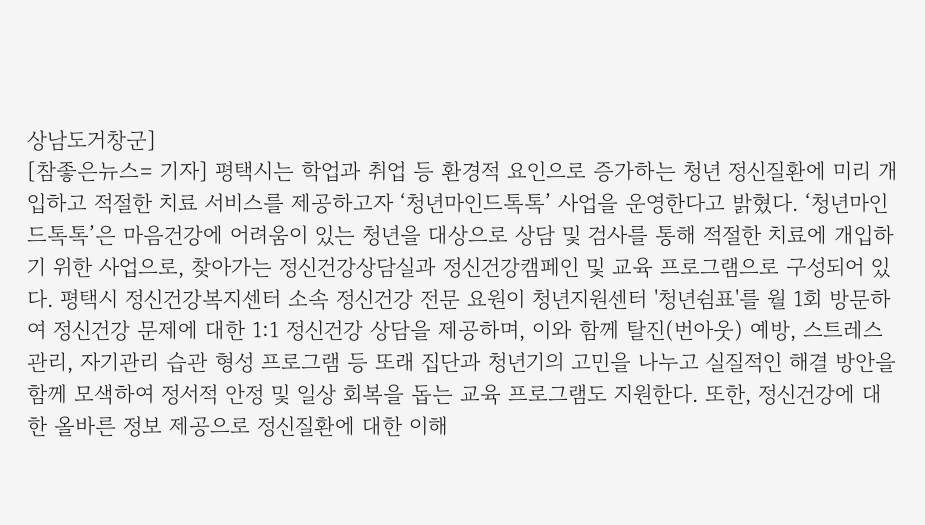상남도거창군]
[참좋은뉴스= 기자] 평택시는 학업과 취업 등 환경적 요인으로 증가하는 청년 정신질환에 미리 개입하고 적절한 치료 서비스를 제공하고자 ‘청년마인드톡톡’ 사업을 운영한다고 밝혔다. ‘청년마인드톡톡’은 마음건강에 어려움이 있는 청년을 대상으로 상담 및 검사를 통해 적절한 치료에 개입하기 위한 사업으로, 찾아가는 정신건강상담실과 정신건강캠페인 및 교육 프로그램으로 구성되어 있다. 평택시 정신건강복지센터 소속 정신건강 전문 요원이 청년지원센터 '청년쉼표'를 월 1회 방문하여 정신건강 문제에 대한 1:1 정신건강 상담을 제공하며, 이와 함께 탈진(번아웃) 예방, 스트레스 관리, 자기관리 습관 형성 프로그램 등 또래 집단과 청년기의 고민을 나누고 실질적인 해결 방안을 함께 모색하여 정서적 안정 및 일상 회복을 돕는 교육 프로그램도 지원한다. 또한, 정신건강에 대한 올바른 정보 제공으로 정신질환에 대한 이해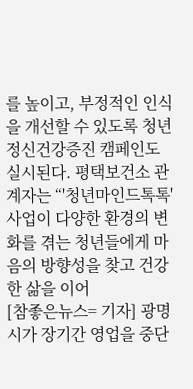를 높이고, 부정적인 인식을 개선할 수 있도록 청년 정신건강증진 캠페인도 실시된다. 평택보건소 관계자는 “'청년마인드톡톡' 사업이 다양한 환경의 변화를 겪는 청년들에게 마음의 방향성을 찾고 건강한 삶을 이어
[참좋은뉴스= 기자] 광명시가 장기간 영업을 중단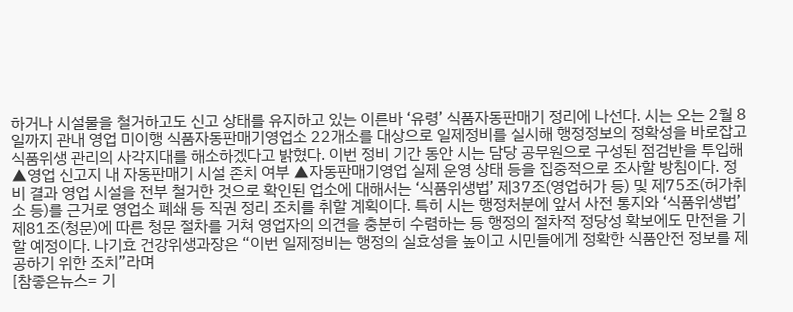하거나 시설물을 철거하고도 신고 상태를 유지하고 있는 이른바 ‘유령’ 식품자동판매기 정리에 나선다. 시는 오는 2월 8일까지 관내 영업 미이행 식품자동판매기영업소 22개소를 대상으로 일제정비를 실시해 행정정보의 정확성을 바로잡고 식품위생 관리의 사각지대를 해소하겠다고 밝혔다. 이번 정비 기간 동안 시는 담당 공무원으로 구성된 점검반을 투입해 ▲영업 신고지 내 자동판매기 시설 존치 여부 ▲자동판매기영업 실제 운영 상태 등을 집중적으로 조사할 방침이다. 정비 결과 영업 시설을 전부 철거한 것으로 확인된 업소에 대해서는 ‘식품위생법’ 제37조(영업허가 등) 및 제75조(허가취소 등)를 근거로 영업소 폐쇄 등 직권 정리 조치를 취할 계획이다. 특히 시는 행정처분에 앞서 사전 통지와 ‘식품위생법’ 제81조(청문)에 따른 청문 절차를 거쳐 영업자의 의견을 충분히 수렴하는 등 행정의 절차적 정당성 확보에도 만전을 기할 예정이다. 나기효 건강위생과장은 “이번 일제정비는 행정의 실효성을 높이고 시민들에게 정확한 식품안전 정보를 제공하기 위한 조치”라며
[참좋은뉴스= 기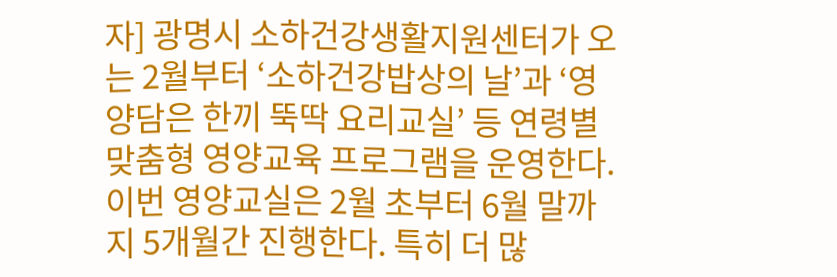자] 광명시 소하건강생활지원센터가 오는 2월부터 ‘소하건강밥상의 날’과 ‘영양담은 한끼 뚝딱 요리교실’ 등 연령별 맞춤형 영양교육 프로그램을 운영한다. 이번 영양교실은 2월 초부터 6월 말까지 5개월간 진행한다. 특히 더 많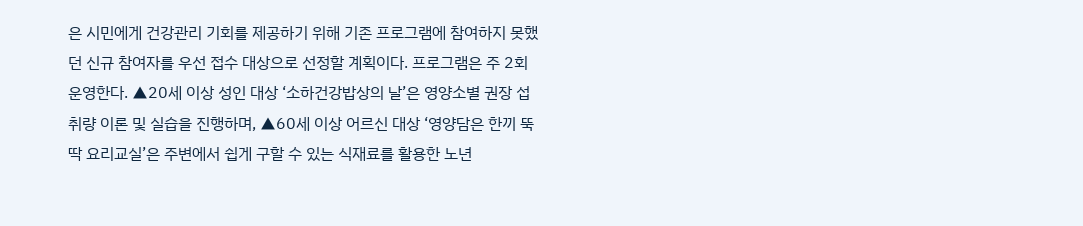은 시민에게 건강관리 기회를 제공하기 위해 기존 프로그램에 참여하지 못했던 신규 참여자를 우선 접수 대상으로 선정할 계획이다. 프로그램은 주 2회 운영한다. ▲20세 이상 성인 대상 ‘소하건강밥상의 날’은 영양소별 권장 섭취량 이론 및 실습을 진행하며, ▲60세 이상 어르신 대상 ‘영양담은 한끼 뚝딱 요리교실’은 주변에서 쉽게 구할 수 있는 식재료를 활용한 노년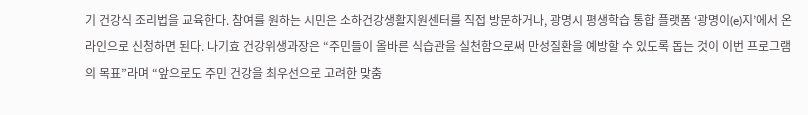기 건강식 조리법을 교육한다. 참여를 원하는 시민은 소하건강생활지원센터를 직접 방문하거나, 광명시 평생학습 통합 플랫폼 ‘광명이(e)지’에서 온라인으로 신청하면 된다. 나기효 건강위생과장은 “주민들이 올바른 식습관을 실천함으로써 만성질환을 예방할 수 있도록 돕는 것이 이번 프로그램의 목표”라며 “앞으로도 주민 건강을 최우선으로 고려한 맞춤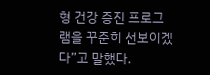형 건강 증진 프로그램을 꾸준히 선보이겠다”고 말했다.